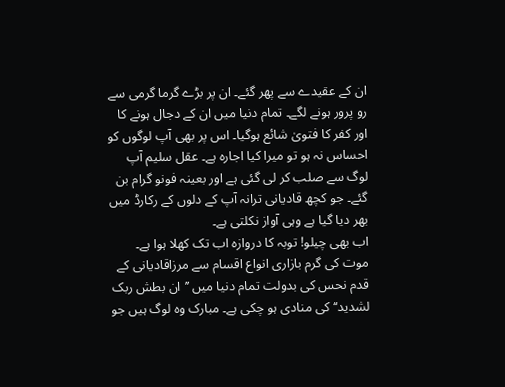ان کے عقیدے سے پھر گئے۔ ان پر بڑے گرما گرمی سے رو پرور ہونے لگے۔ تمام دنیا میں ان کے دجال ہونے کا اور کفر کا فتویٰ شائع ہوگیا۔ اس پر بھی آپ لوگوں کو احساس نہ ہو تو میرا کیا اجارہ ہے۔ عقل سلیم آپ لوگ سے صلب کر لی گئی ہے اور بعینہ فونو گرام بن گئے۔ جو کچھ قادیانی ترانہ آپ کے دلوں کے رکارڈ میں بھر دیا گیا ہے وہی آواز نکلتی ہے۔
اب بھی چیلو! توبہ کا دروازہ اب تک کھلا ہوا ہے۔ موت کی گرم بازاری انواع اقسام سے مرزاقادیانی کے قدم نحس کی بدولت تمام دنیا میں ’’ان بطش ربک لشدید‘‘ کی منادی ہو چکی ہے۔ مبارک وہ لوگ ہیں جو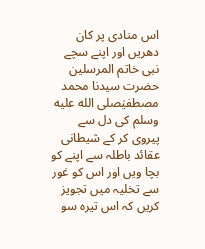اس منادی پر کان دھریں اور اپنے سچے نبی خاتم المرسلین حضرت سیدنا محمد مصطفیٰصلى الله عليه وسلم کی دل سے پیروی کر کے شیطانی عقائد باطلہ سے اپنے کو بچا ویں اور اس کو غور سے تخلیہ میں تجویز کریں کہ اس تیرہ سو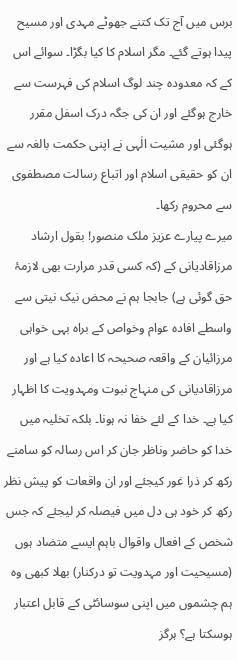برس میں آج تک کتنے جھوٹے مہدی اور مسیح پیدا ہوتے گئے۔ مگر اسلام کا کیا بگڑا۔ سوائے اس کے کہ معدودہ چند لوگ اسلام کی فہرست سے خارج ہوگئے اور ان کی جگہ درک اسفل مقرر ہوگئی اور مشیت الٰہی نے اپنی حکمت بالغہ سے ان کو حقیقی اسلام اور اتباع رسالت مصطفوی سے محروم رکھا۔
میرے پیارے عزیز ملک منصور! بقول ارشاد مرزاقادیانی کے (کہ کسی قدر مرارت بھی لازمۂ حق گوئی ہے) جابجا ہم نے محض نیک نیتی سے واسطے افادہ عوام وخواص کے براہ بہی خواہی مرزائیان کے واقعہ صحیحہ کا اعادہ کیا ہے اور مرزاقادیانی کی منہاج نبوت ومہدویت کا اظہار کیا ہے۔ خدا کے لئے خفا نہ ہونا۔ بلکہ تخلیہ میں خدا کو حاضر وناظر جان کر اس رسالہ کو سامنے رکھ کر ذرا غور کیجئے اور ان واقعات کو پیش نظر رکھ کر خود ہی دل میں فیصلہ کر لیجئے کہ جس شخص کے افعال واقوال باہم ایسے متضاد ہوں (مسیحیت اور مہدویت تو درکنار) بھلا کبھی وہ ہم چشموں میں اپنی سوسائٹی کے قابل اعتبار ہوسکتا ہے؟ ہرگز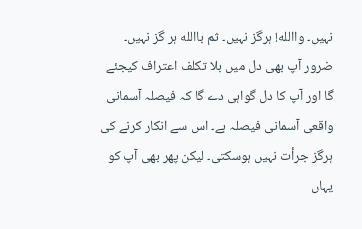نہیں۔ واالله! ہرگز نہیں۔ ثم باالله ہر گز نہیں۔ ضرور آپ بھی دل میں بلا تکلف اعتراف کیجئے گا اور آپ کا دل گواہی دے گا کہ فیصلہ آسمانی واقعی آسمانی فیصلہ ہے۔ اس سے انکار کرنے کی ہرگز جرأت نہیں ہوسکتی۔ لیکن پھر بھی آپ کو یہاں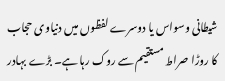شیطانی وسواس یا دوسرے لفظوں میں دنیاوی حجاب کا روڑا صراط مستقیم سے روک رہا ہے۔ بڑے بہادر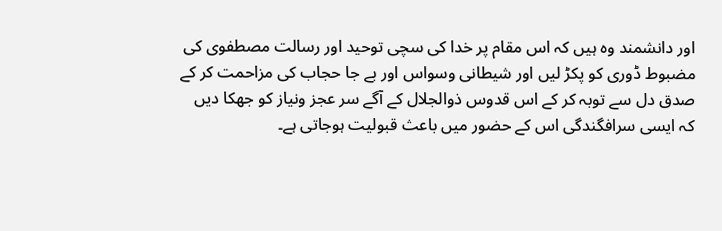اور دانشمند وہ ہیں کہ اس مقام پر خدا کی سچی توحید اور رسالت مصطفوی کی مضبوط ڈوری کو پکڑ لیں اور شیطانی وسواس اور بے جا حجاب کی مزاحمت کر کے صدق دل سے توبہ کر کے اس قدوس ذوالجلال کے آگے سر عجز ونیاز کو جھکا دیں کہ ایسی سرافگندگی اس کے حضور میں باعث قبولیت ہوجاتی ہے۔